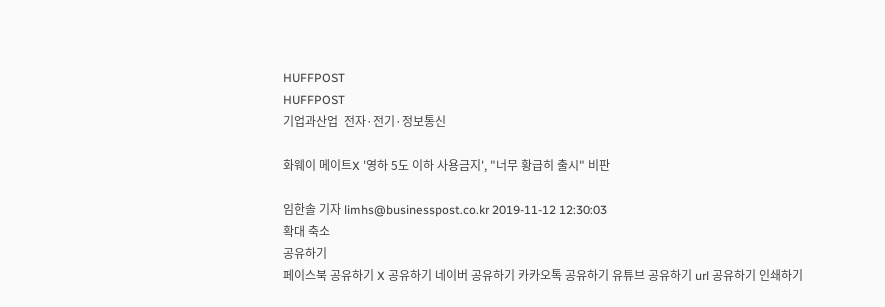HUFFPOST
HUFFPOST
기업과산업  전자·전기·정보통신

화웨이 메이트X '영하 5도 이하 사용금지', "너무 황급히 출시" 비판

임한솔 기자 limhs@businesspost.co.kr 2019-11-12 12:30:03
확대 축소
공유하기
페이스북 공유하기 X 공유하기 네이버 공유하기 카카오톡 공유하기 유튜브 공유하기 url 공유하기 인쇄하기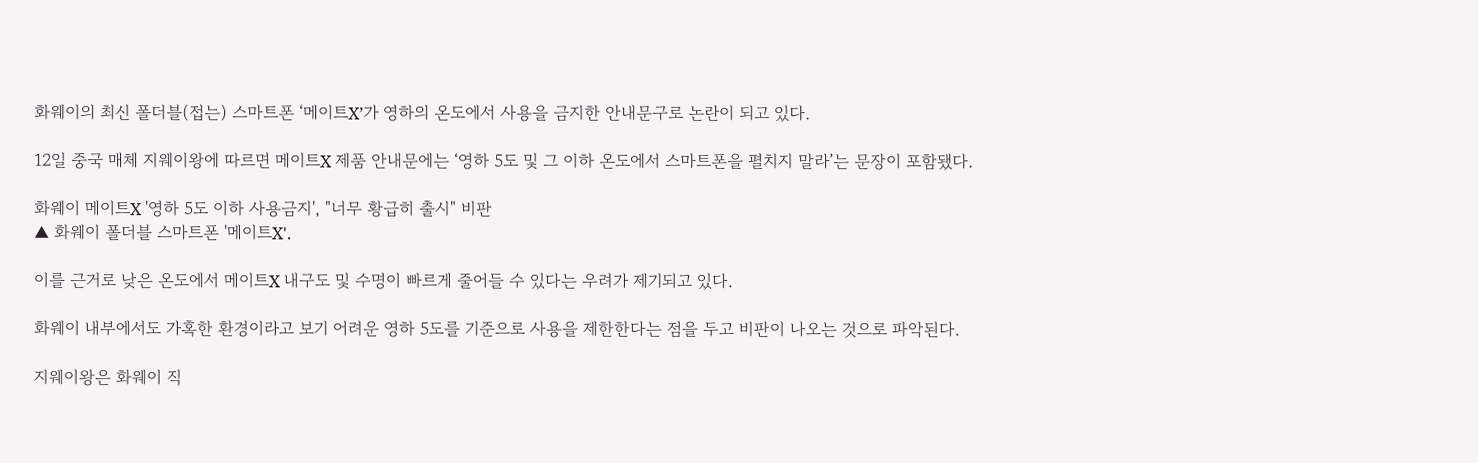화웨이의 최신 폴더블(접는) 스마트폰 ‘메이트X’가 영하의 온도에서 사용을 금지한 안내문구로 논란이 되고 있다.

12일 중국 매체 지웨이왕에 따르면 메이트X 제품 안내문에는 ‘영하 5도 및 그 이하 온도에서 스마트폰을 펼치지 말라’는 문장이 포함됐다.

화웨이 메이트X '영하 5도 이하 사용금지', "너무 황급히 출시" 비판
▲ 화웨이 폴더블 스마트폰 '메이트X'.

이를 근거로 낮은 온도에서 메이트X 내구도 및 수명이 빠르게 줄어들 수 있다는 우려가 제기되고 있다.

화웨이 내부에서도 가혹한 환경이라고 보기 어려운 영하 5도를 기준으로 사용을 제한한다는 점을 두고 비판이 나오는 것으로 파악된다.

지웨이왕은 화웨이 직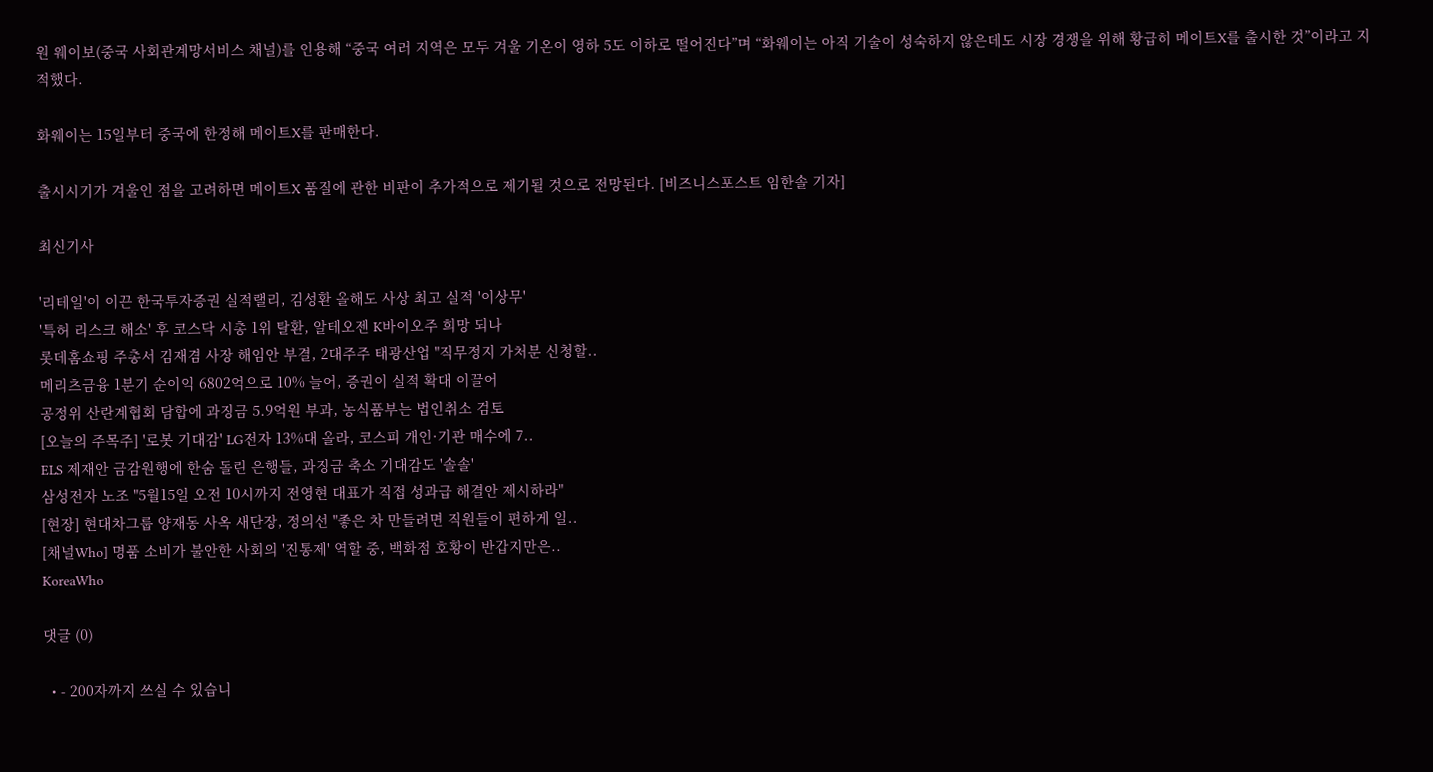원 웨이보(중국 사회관계망서비스 채널)를 인용해 “중국 여러 지역은 모두 겨울 기온이 영하 5도 이하로 떨어진다”며 “화웨이는 아직 기술이 성숙하지 않은데도 시장 경쟁을 위해 황급히 메이트X를 출시한 것”이라고 지적했다.

화웨이는 15일부터 중국에 한정해 메이트X를 판매한다.

출시시기가 겨울인 점을 고려하면 메이트X 품질에 관한 비판이 추가적으로 제기될 것으로 전망된다. [비즈니스포스트 임한솔 기자]

최신기사

'리테일'이 이끈 한국투자증권 실적랠리, 김성환 올해도 사상 최고 실적 '이상무'
'특허 리스크 해소' 후 코스닥 시총 1위 탈환, 알테오젠 K바이오주 희망 되나
롯데홈쇼핑 주총서 김재겸 사장 해임안 부결, 2대주주 태광산업 "직무정지 가처분 신청할..
메리츠금융 1분기 순이익 6802억으로 10% 늘어, 증권이 실적 확대 이끌어
공정위 산란계협회 담합에 과징금 5.9억원 부과, 농식품부는 법인취소 검토
[오늘의 주목주] '로봇 기대감' LG전자 13%대 올라, 코스피 개인·기관 매수에 7..
ELS 제재안 금감원행에 한숨 돌린 은행들, 과징금 축소 기대감도 '솔솔'
삼성전자 노조 "5월15일 오전 10시까지 전영현 대표가 직접 성과급 해결안 제시하라"
[현장] 현대차그룹 양재동 사옥 새단장, 정의선 "좋은 차 만들려면 직원들이 편하게 일..
[채널Who] 명품 소비가 불안한 사회의 '진통제' 역할 중, 백화점 호황이 반갑지만은..
KoreaWho

댓글 (0)

  • - 200자까지 쓰실 수 있습니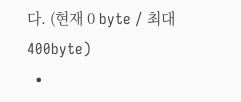다. (현재 0 byte / 최대 400byte)
  •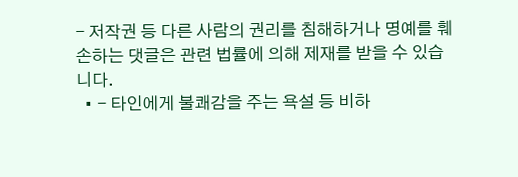- 저작권 등 다른 사람의 권리를 침해하거나 명예를 훼손하는 댓글은 관련 법률에 의해 제재를 받을 수 있습니다.
  • - 타인에게 불쾌감을 주는 욕설 등 비하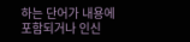하는 단어가 내용에 포함되거나 인신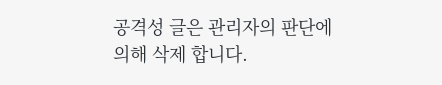공격성 글은 관리자의 판단에 의해 삭제 합니다.